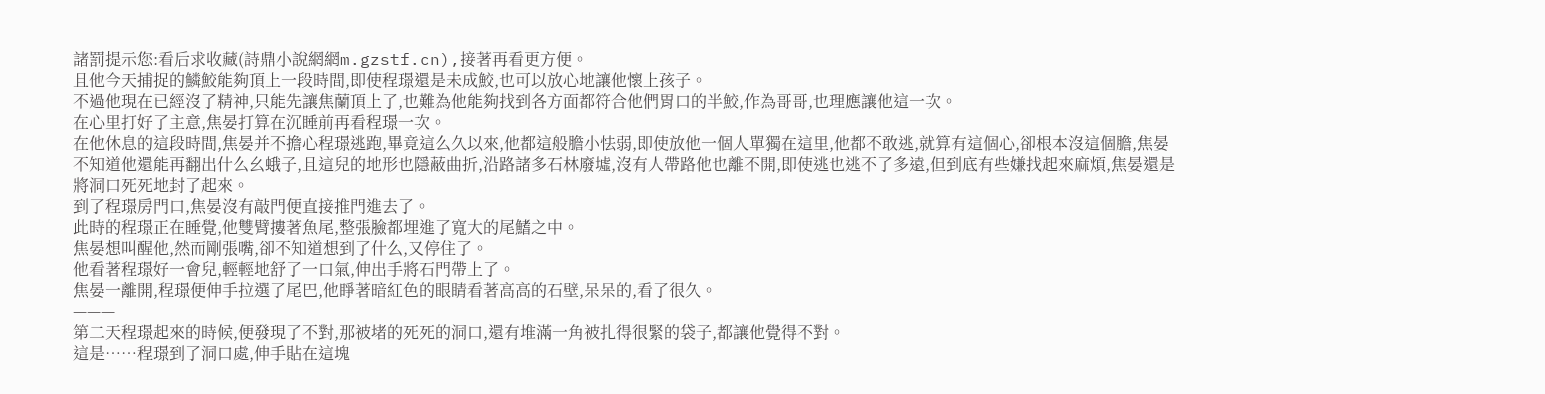諸罰提示您:看后求收藏(詩鼎小說網網m.gzstf.cn),接著再看更方便。
且他今天捕捉的鱗鮫能夠頂上一段時間,即使程璟還是未成鮫,也可以放心地讓他懷上孩子。
不過他現在已經沒了精神,只能先讓焦蘭頂上了,也難為他能夠找到各方面都符合他們胃口的半鮫,作為哥哥,也理應讓他這一次。
在心里打好了主意,焦晏打算在沉睡前再看程璟一次。
在他休息的這段時間,焦晏并不擔心程璟逃跑,畢竟這么久以來,他都這般膽小怯弱,即使放他一個人單獨在這里,他都不敢逃,就算有這個心,卻根本沒這個膽,焦晏不知道他還能再翻出什么幺蛾子,且這兒的地形也隱蔽曲折,沿路諸多石林廢墟,沒有人帶路他也離不開,即使逃也逃不了多遠,但到底有些嫌找起來麻煩,焦晏還是將洞口死死地封了起來。
到了程璟房門口,焦晏沒有敲門便直接推門進去了。
此時的程璟正在睡覺,他雙臂摟著魚尾,整張臉都埋進了寬大的尾鰭之中。
焦晏想叫醒他,然而剛張嘴,卻不知道想到了什么,又停住了。
他看著程璟好一會兒,輕輕地舒了一口氣,伸出手將石門帶上了。
焦晏一離開,程璟便伸手拉選了尾巴,他睜著暗紅色的眼睛看著高高的石壁,呆呆的,看了很久。
———
第二天程璟起來的時候,便發現了不對,那被堵的死死的洞口,還有堆滿一角被扎得很緊的袋子,都讓他覺得不對。
這是……程璟到了洞口處,伸手貼在這塊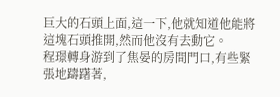巨大的石頭上面,這一下,他就知道他能將這塊石頭推開,然而他沒有去動它。
程璟轉身游到了焦晏的房間門口,有些緊張地躊躇著,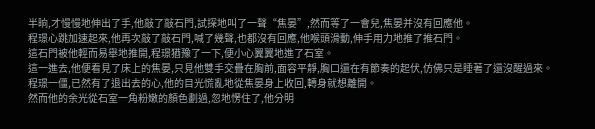半晌,才慢慢地伸出了手,他敲了敲石門,試探地叫了一聲“焦晏”,然而等了一會兒,焦晏并沒有回應他。
程璟心跳加速起來,他再次敲了敲石門,喊了幾聲,也都沒有回應,他喉頭滑動,伸手用力地推了推石門。
這石門被他輕而易舉地推開,程璟猶豫了一下,便小心翼翼地進了石室。
這一進去,他便看見了床上的焦晏,只見他雙手交疊在胸前,面容平靜,胸口還在有節奏的起伏,仿佛只是睡著了還沒醒過來。
程璟一僵,已然有了退出去的心,他的目光慌亂地從焦晏身上收回,轉身就想離開。
然而他的余光從石室一角粉嫩的顏色劃過,忽地愣住了,他分明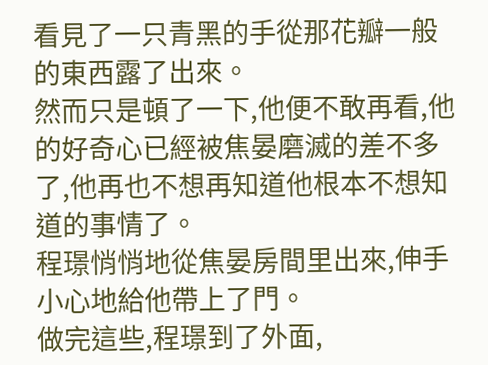看見了一只青黑的手從那花瓣一般的東西露了出來。
然而只是頓了一下,他便不敢再看,他的好奇心已經被焦晏磨滅的差不多了,他再也不想再知道他根本不想知道的事情了。
程璟悄悄地從焦晏房間里出來,伸手小心地給他帶上了門。
做完這些,程璟到了外面,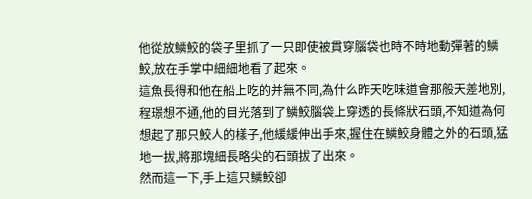他從放鱗鮫的袋子里抓了一只即使被貫穿腦袋也時不時地動彈著的鱗鮫,放在手掌中細細地看了起來。
這魚長得和他在船上吃的并無不同,為什么昨天吃味道會那般天差地別,程璟想不通,他的目光落到了鱗鮫腦袋上穿透的長條狀石頭,不知道為何想起了那只鮫人的樣子,他緩緩伸出手來,握住在鱗鮫身體之外的石頭,猛地一拔,將那塊細長略尖的石頭拔了出來。
然而這一下,手上這只鱗鮫卻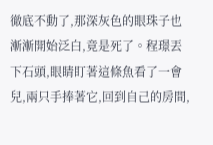徹底不動了,那深灰色的眼珠子也漸漸開始泛白,竟是死了。程璟丟下石頭,眼睛盯著這條魚看了一會兒,兩只手捧著它,回到自己的房間,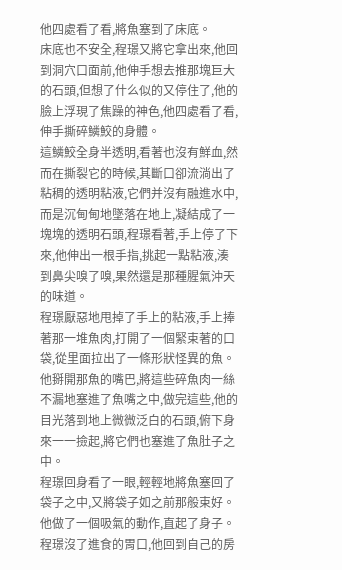他四處看了看,將魚塞到了床底。
床底也不安全,程璟又將它拿出來,他回到洞穴口面前,他伸手想去推那塊巨大的石頭,但想了什么似的又停住了,他的臉上浮現了焦躁的神色,他四處看了看,伸手撕碎鱗鮫的身體。
這鱗鮫全身半透明,看著也沒有鮮血,然而在撕裂它的時候,其斷口卻流淌出了粘稠的透明粘液,它們并沒有融進水中,而是沉甸甸地墜落在地上,凝結成了一塊塊的透明石頭,程璟看著,手上停了下來,他伸出一根手指,挑起一點粘液,湊到鼻尖嗅了嗅,果然還是那種腥氣沖天的味道。
程璟厭惡地甩掉了手上的粘液,手上捧著那一堆魚肉,打開了一個緊束著的口袋,從里面拉出了一條形狀怪異的魚。
他掰開那魚的嘴巴,將這些碎魚肉一絲不漏地塞進了魚嘴之中,做完這些,他的目光落到地上微微泛白的石頭,俯下身來一一撿起,將它們也塞進了魚肚子之中。
程璟回身看了一眼,輕輕地將魚塞回了袋子之中,又將袋子如之前那般束好。
他做了一個吸氣的動作,直起了身子。
程璟沒了進食的胃口,他回到自己的房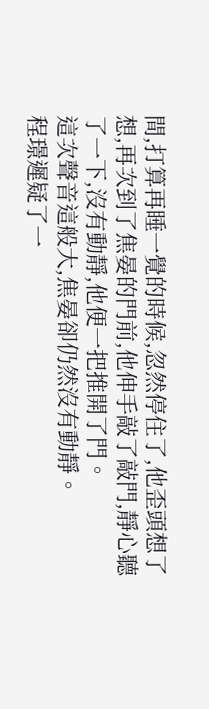間,打算再睡一覺的時候,忽然停住了,他歪頭想了想,再次到了焦晏的門前,他伸手敲了敲門,靜心聽了一下,沒有動靜,他便一把推開了門。
這次聲音這般大,焦晏卻仍然沒有動靜。
程璟遲疑了一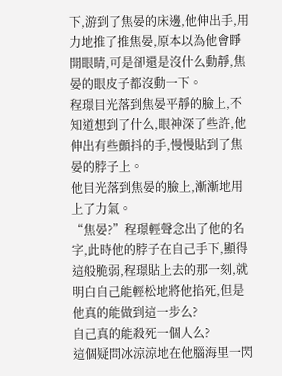下,游到了焦晏的床邊,他伸出手,用力地推了推焦晏,原本以為他會睜開眼睛,可是卻還是沒什么動靜,焦晏的眼皮子都沒動一下。
程璟目光落到焦晏平靜的臉上,不知道想到了什么,眼神深了些許,他伸出有些顫抖的手,慢慢貼到了焦晏的脖子上。
他目光落到焦晏的臉上,漸漸地用上了力氣。
“焦晏?”程璟輕聲念出了他的名字,此時他的脖子在自己手下,顯得這般脆弱,程璟貼上去的那一刻,就明白自己能輕松地將他掐死,但是他真的能做到這一步么?
自己真的能殺死一個人么?
這個疑問冰涼涼地在他腦海里一閃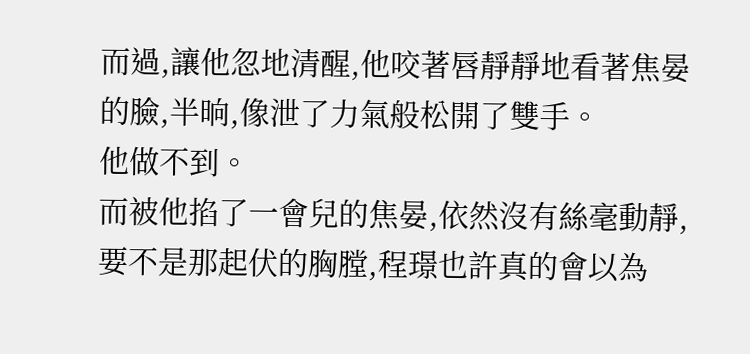而過,讓他忽地清醒,他咬著唇靜靜地看著焦晏的臉,半晌,像泄了力氣般松開了雙手。
他做不到。
而被他掐了一會兒的焦晏,依然沒有絲毫動靜,要不是那起伏的胸膛,程璟也許真的會以為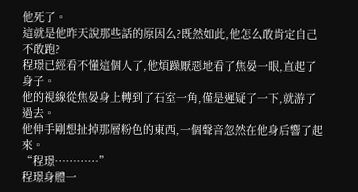他死了。
這就是他昨天說那些話的原因么?既然如此,他怎么敢肯定自己不敢跑?
程璟已經看不懂這個人了,他煩躁厭惡地看了焦晏一眼,直起了身子。
他的視線從焦晏身上轉到了石室一角,僅是遲疑了一下,就游了過去。
他伸手剛想扯掉那層粉色的東西,一個聲音忽然在他身后響了起來。
“程璟…………”
程璟身體一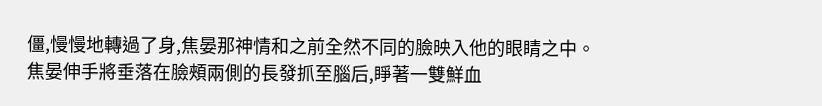僵,慢慢地轉過了身,焦晏那神情和之前全然不同的臉映入他的眼睛之中。
焦晏伸手將垂落在臉頰兩側的長發抓至腦后,睜著一雙鮮血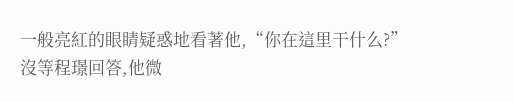一般亮紅的眼睛疑惑地看著他,“你在這里干什么?”
沒等程璟回答,他微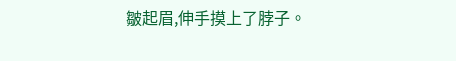皺起眉,伸手摸上了脖子。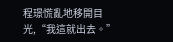程璟慌亂地移開目光,“我這就出去。”